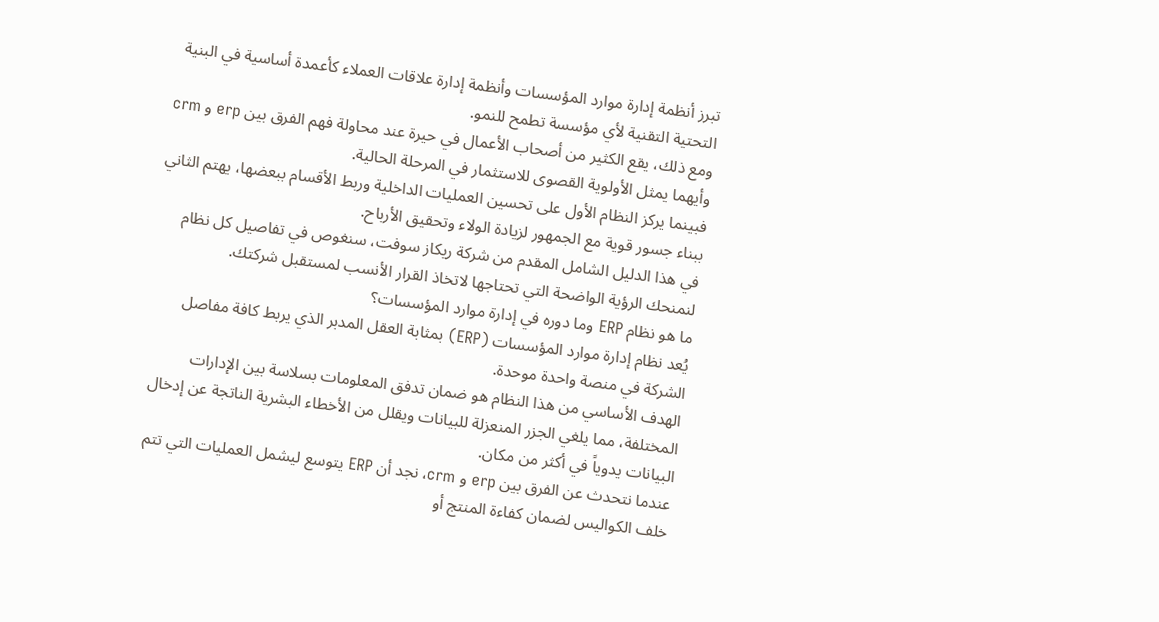تبرز أنظمة إدارة موارد المؤسسات وأنظمة إدارة علاقات العملاء كأعمدة أساسية في البنية التحتية التقنية لأي مؤسسة تطمح للنمو.
ومع ذلك، يقع الكثير من أصحاب الأعمال في حيرة عند محاولة فهم الفرق بين erp و crm وأيهما يمثل الأولوية القصوى للاستثمار في المرحلة الحالية.
فبينما يركز النظام الأول على تحسين العمليات الداخلية وربط الأقسام ببعضها، يهتم الثاني ببناء جسور قوية مع الجمهور لزيادة الولاء وتحقيق الأرباح.
في هذا الدليل الشامل المقدم من شركة ريكاز سوفت، سنغوص في تفاصيل كل نظام لنمنحك الرؤية الواضحة التي تحتاجها لاتخاذ القرار الأنسب لمستقبل شركتك.
ما هو نظام ERP وما دوره في إدارة موارد المؤسسات؟
يُعد نظام إدارة موارد المؤسسات (ERP) بمثابة العقل المدبر الذي يربط كافة مفاصل الشركة في منصة واحدة موحدة.
الهدف الأساسي من هذا النظام هو ضمان تدفق المعلومات بسلاسة بين الإدارات المختلفة، مما يلغي الجزر المنعزلة للبيانات ويقلل من الأخطاء البشرية الناتجة عن إدخال البيانات يدوياً في أكثر من مكان.
عندما نتحدث عن الفرق بين erp و crm، نجد أن ERP يتوسع ليشمل العمليات التي تتم خلف الكواليس لضمان كفاءة المنتج أو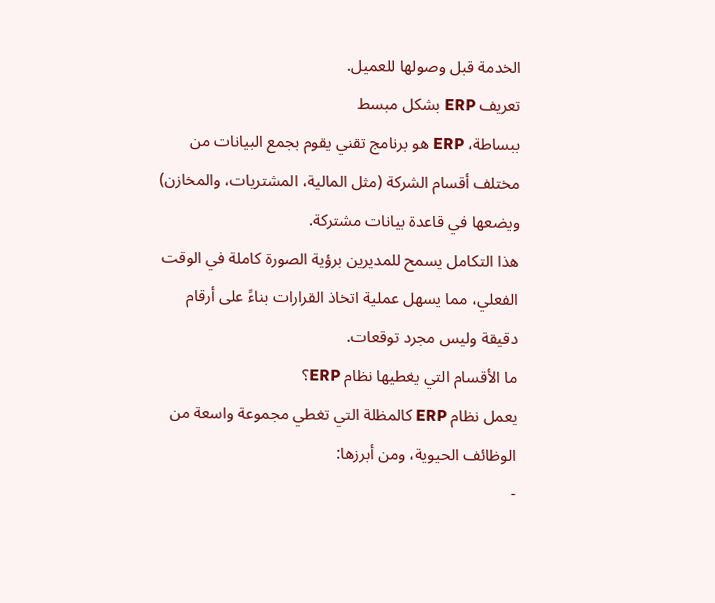الخدمة قبل وصولها للعميل.
تعريف ERP بشكل مبسط
ببساطة، ERP هو برنامج تقني يقوم بجمع البيانات من مختلف أقسام الشركة (مثل المالية، المشتريات، والمخازن) ويضعها في قاعدة بيانات مشتركة.
هذا التكامل يسمح للمديرين برؤية الصورة كاملة في الوقت الفعلي، مما يسهل عملية اتخاذ القرارات بناءً على أرقام دقيقة وليس مجرد توقعات.
ما الأقسام التي يغطيها نظام ERP؟
يعمل نظام ERP كالمظلة التي تغطي مجموعة واسعة من الوظائف الحيوية، ومن أبرزها:
-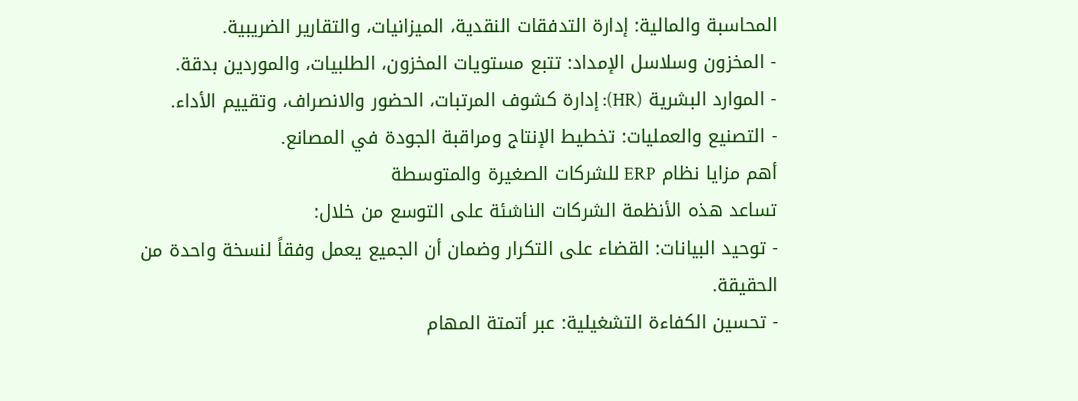المحاسبة والمالية: إدارة التدفقات النقدية، الميزانيات، والتقارير الضريبية.
- المخزون وسلاسل الإمداد: تتبع مستويات المخزون، الطلبيات، والموردين بدقة.
- الموارد البشرية (HR): إدارة كشوف المرتبات، الحضور والانصراف، وتقييم الأداء.
- التصنيع والعمليات: تخطيط الإنتاج ومراقبة الجودة في المصانع.
أهم مزايا نظام ERP للشركات الصغيرة والمتوسطة
تساعد هذه الأنظمة الشركات الناشئة على التوسع من خلال:
- توحيد البيانات: القضاء على التكرار وضمان أن الجميع يعمل وفقاً لنسخة واحدة من الحقيقة.
- تحسين الكفاءة التشغيلية: عبر أتمتة المهام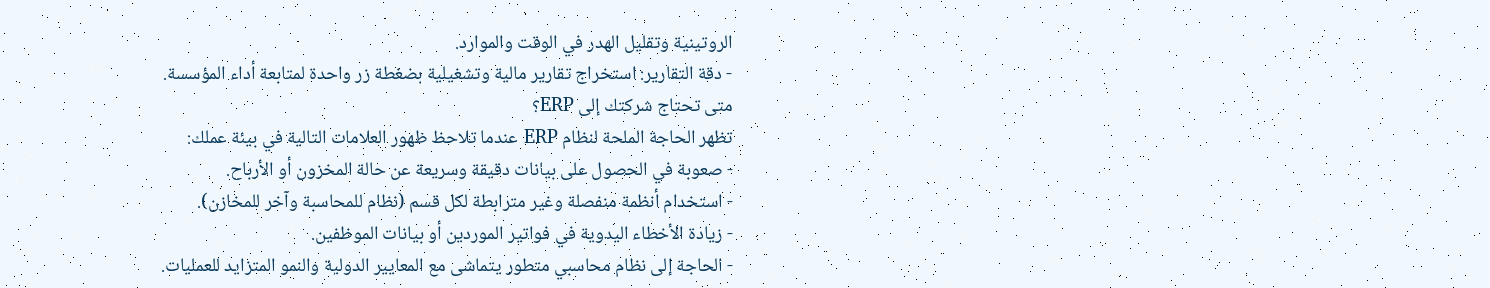الروتينية وتقليل الهدر في الوقت والموارد.
- دقة التقارير: استخراج تقارير مالية وتشغيلية بضغطة زر واحدة لمتابعة أداء المؤسسة.
متى تحتاج شركتك إلى ERP؟
تظهر الحاجة الملحة لنظام ERP عندما تلاحظ ظهور العلامات التالية في بيئة عملك:
- صعوبة في الحصول على بيانات دقيقة وسريعة عن حالة المخزون أو الأرباح.
- استخدام أنظمة منفصلة وغير مترابطة لكل قسم (نظام للمحاسبة وآخر للمخازن).
- زيادة الأخطاء اليدوية في فواتير الموردين أو بيانات الموظفين.
- الحاجة إلى نظام محاسبي متطور يتماشى مع المعايير الدولية والنمو المتزايد للعمليات.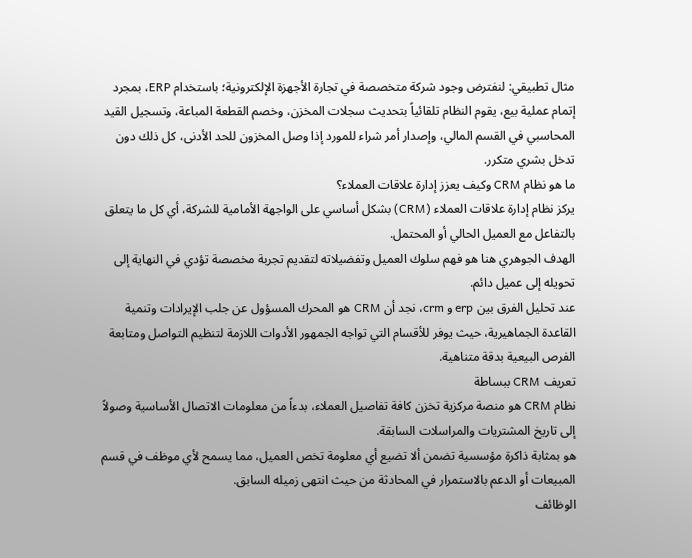مثال تطبيقي: لنفترض وجود شركة متخصصة في تجارة الأجهزة الإلكترونية؛ باستخدام ERP، بمجرد إتمام عملية بيع، يقوم النظام تلقائياً بتحديث سجلات المخزن، وخصم القطعة المباعة، وتسجيل القيد المحاسبي في القسم المالي، وإصدار أمر شراء للمورد إذا وصل المخزون للحد الأدنى، كل ذلك دون تدخل بشري متكرر.
ما هو نظام CRM وكيف يعزز إدارة علاقات العملاء؟
يركز نظام إدارة علاقات العملاء (CRM) بشكل أساسي على الواجهة الأمامية للشركة، أي كل ما يتعلق بالتفاعل مع العميل الحالي أو المحتمل.
الهدف الجوهري هنا هو فهم سلوك العميل وتفضيلاته لتقديم تجربة مخصصة تؤدي في النهاية إلى تحويله إلى عميل دائم.
عند تحليل الفرق بين erp و crm، نجد أن CRM هو المحرك المسؤول عن جلب الإيرادات وتنمية القاعدة الجماهيرية، حيث يوفر للأقسام التي تواجه الجمهور الأدوات اللازمة لتنظيم التواصل ومتابعة الفرص البيعية بدقة متناهية.
تعريف CRM ببساطة
نظام CRM هو منصة مركزية تخزن كافة تفاصيل العملاء، بدءاً من معلومات الاتصال الأساسية وصولاً إلى تاريخ المشتريات والمراسلات السابقة.
هو بمثابة ذاكرة مؤسسية تضمن ألا تضيع أي معلومة تخص العميل، مما يسمح لأي موظف في قسم المبيعات أو الدعم بالاستمرار في المحادثة من حيث انتهى زميله السابق.
الوظائف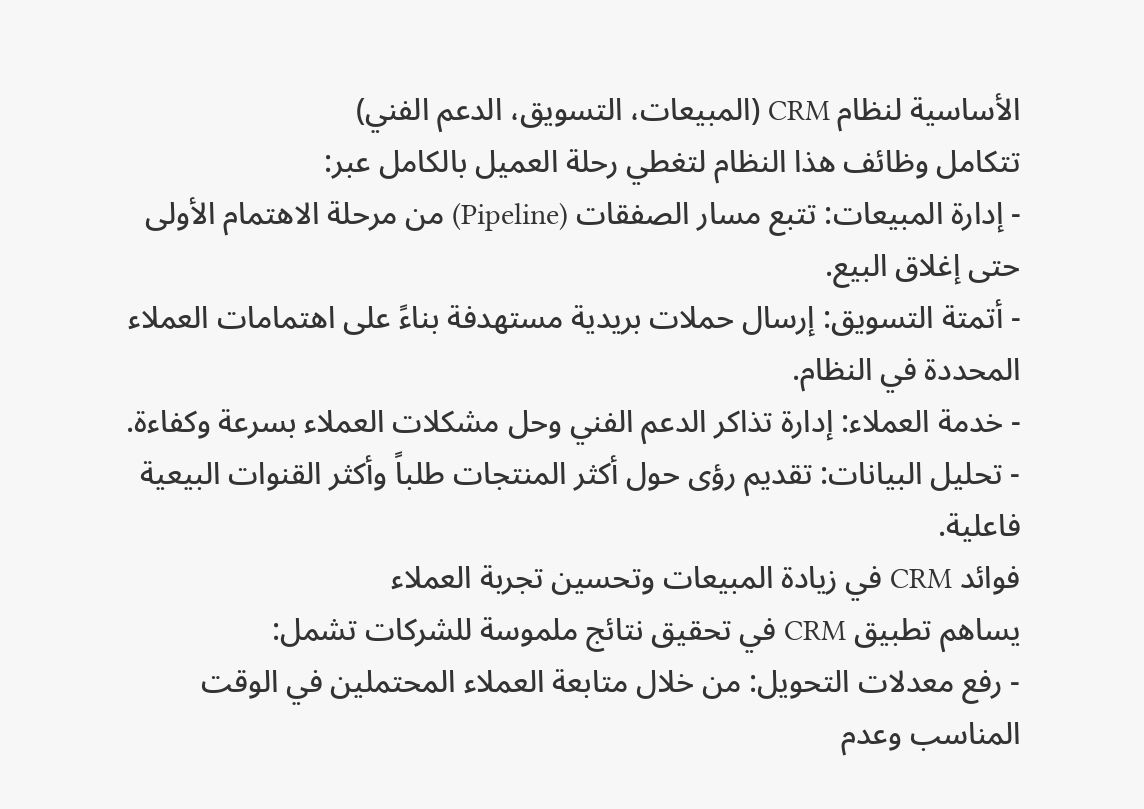الأساسية لنظام CRM (المبيعات، التسويق، الدعم الفني)
تتكامل وظائف هذا النظام لتغطي رحلة العميل بالكامل عبر:
- إدارة المبيعات: تتبع مسار الصفقات (Pipeline) من مرحلة الاهتمام الأولى حتى إغلاق البيع.
- أتمتة التسويق: إرسال حملات بريدية مستهدفة بناءً على اهتمامات العملاء المحددة في النظام.
- خدمة العملاء: إدارة تذاكر الدعم الفني وحل مشكلات العملاء بسرعة وكفاءة.
- تحليل البيانات: تقديم رؤى حول أكثر المنتجات طلباً وأكثر القنوات البيعية فاعلية.
فوائد CRM في زيادة المبيعات وتحسين تجربة العملاء
يساهم تطبيق CRM في تحقيق نتائج ملموسة للشركات تشمل:
- رفع معدلات التحويل: من خلال متابعة العملاء المحتملين في الوقت المناسب وعدم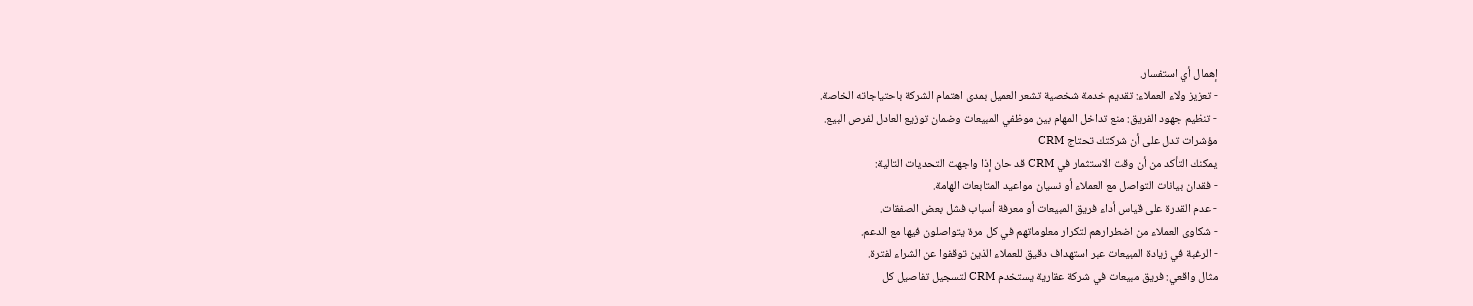إهمال أي استفسار.
- تعزيز ولاء العملاء: تقديم خدمة شخصية تشعر العميل بمدى اهتمام الشركة باحتياجاته الخاصة.
- تنظيم جهود الفريق: منع تداخل المهام بين موظفي المبيعات وضمان توزيع العادل لفرص البيع.
مؤشرات تدل على أن شركتك تحتاج CRM
يمكنك التأكد من أن وقت الاستثمار في CRM قد حان إذا واجهت التحديات التالية:
- فقدان بيانات التواصل مع العملاء أو نسيان مواعيد المتابعات الهامة.
- عدم القدرة على قياس أداء فريق المبيعات أو معرفة أسباب فشل بعض الصفقات.
- شكاوى العملاء من اضطرارهم لتكرار معلوماتهم في كل مرة يتواصلون فيها مع الدعم.
- الرغبة في زيادة المبيعات عبر استهداف دقيق للعملاء الذين توقفوا عن الشراء لفترة.
مثال واقعي: فريق مبيعات في شركة عقارية يستخدم CRM لتسجيل تفاصيل كل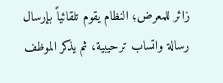زائر للمعرض؛ النظام يقوم تلقائياً بإرسال رسالة واتساب ترحيبية، ثم يذكر الموظف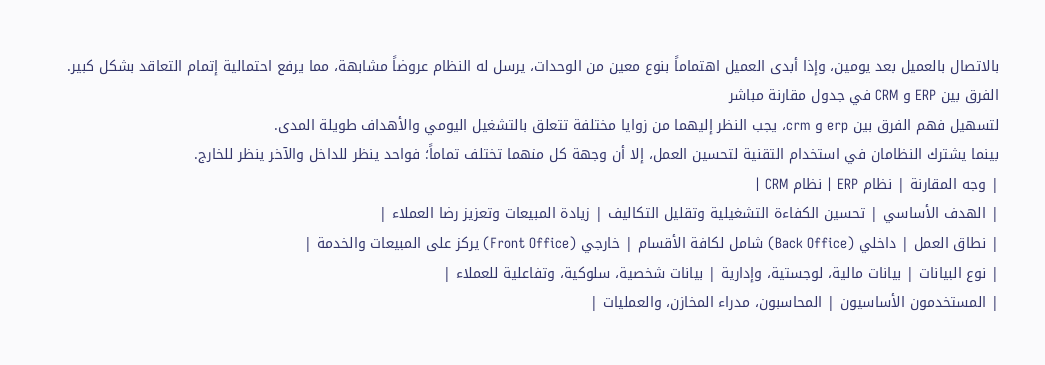بالاتصال بالعميل بعد يومين، وإذا أبدى العميل اهتماماً بنوع معين من الوحدات، يرسل له النظام عروضاً مشابهة، مما يرفع احتمالية إتمام التعاقد بشكل كبير.
الفرق بين ERP و CRM في جدول مقارنة مباشر
لتسهيل فهم الفرق بين erp و crm، يجب النظر إليهما من زوايا مختلفة تتعلق بالتشغيل اليومي والأهداف طويلة المدى.
بينما يشترك النظامان في استخدام التقنية لتحسين العمل، إلا أن وجهة كل منهما تختلف تماماً؛ فواحد ينظر للداخل والآخر ينظر للخارج.
| وجه المقارنة | نظام ERP | نظام CRM |
| الهدف الأساسي | تحسين الكفاءة التشغيلية وتقليل التكاليف | زيادة المبيعات وتعزيز رضا العملاء |
| نطاق العمل | داخلي (Back Office) شامل لكافة الأقسام | خارجي (Front Office) يركز على المبيعات والخدمة |
| نوع البيانات | بيانات مالية، لوجستية، وإدارية | بيانات شخصية، سلوكية، وتفاعلية للعملاء |
| المستخدمون الأساسيون | المحاسبون، مدراء المخازن، والعمليات |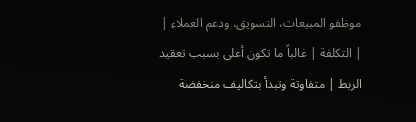موظفو المبيعات، التسويق، ودعم العملاء |
| التكلفة | غالباً ما تكون أعلى بسبب تعقيد الربط | متفاوتة وتبدأ بتكاليف منخفضة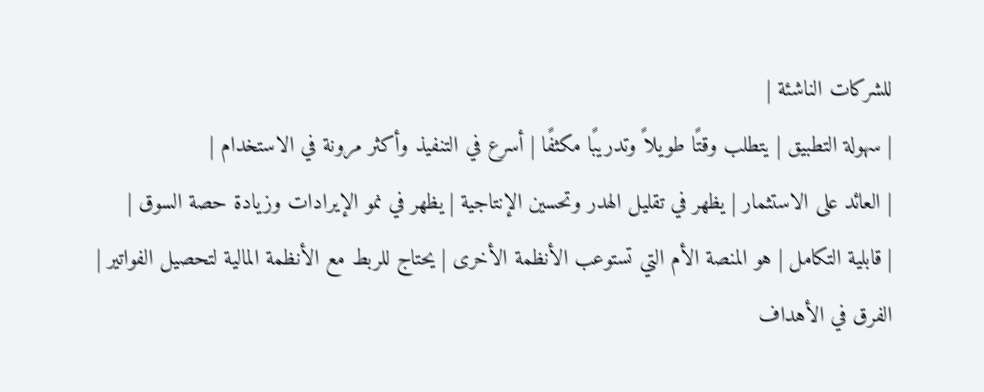للشركات الناشئة |
| سهولة التطبيق | يتطلب وقتًا طويلاً وتدريبًا مكثفًا | أسرع في التنفيذ وأكثر مرونة في الاستخدام |
| العائد على الاستثمار | يظهر في تقليل الهدر وتحسين الإنتاجية | يظهر في نمو الإيرادات وزيادة حصة السوق |
| قابلية التكامل | هو المنصة الأم التي تستوعب الأنظمة الأخرى | يحتاج للربط مع الأنظمة المالية لتحصيل الفواتير |
الفرق في الأهداف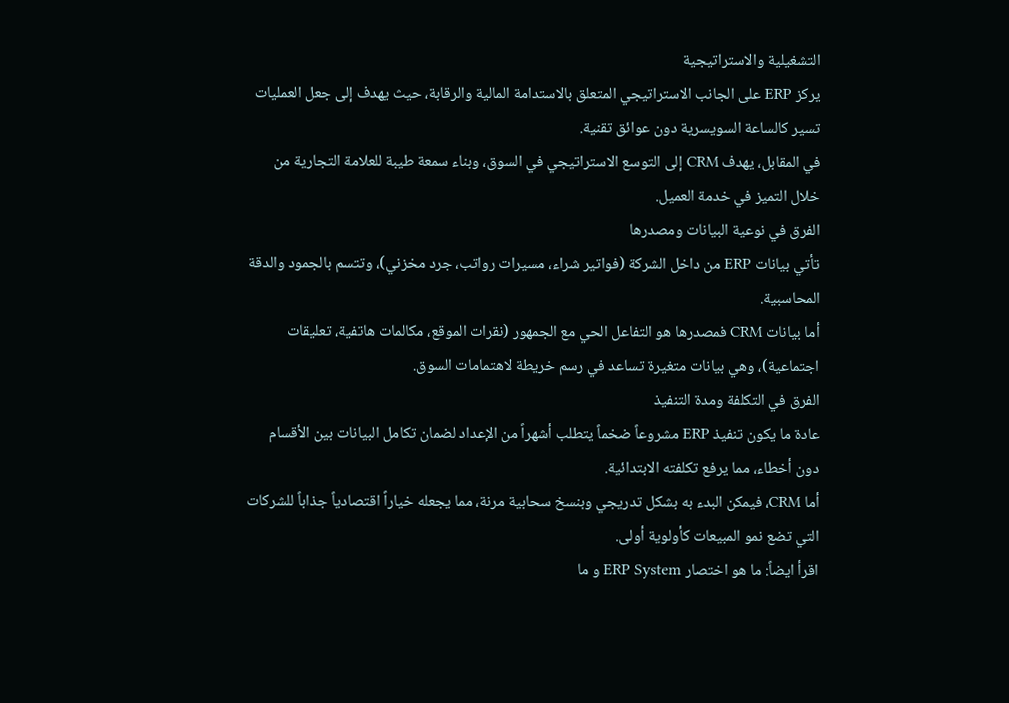التشغيلية والاستراتيجية
يركز ERP على الجانب الاستراتيجي المتعلق بالاستدامة المالية والرقابة، حيث يهدف إلى جعل العمليات تسير كالساعة السويسرية دون عوائق تقنية.
في المقابل، يهدف CRM إلى التوسع الاستراتيجي في السوق، وبناء سمعة طيبة للعلامة التجارية من خلال التميز في خدمة العميل.
الفرق في نوعية البيانات ومصدرها
تأتي بيانات ERP من داخل الشركة (فواتير شراء، مسيرات رواتب، جرد مخزني)، وتتسم بالجمود والدقة المحاسبية.
أما بيانات CRM فمصدرها هو التفاعل الحي مع الجمهور (نقرات الموقع، مكالمات هاتفية، تعليقات اجتماعية)، وهي بيانات متغيرة تساعد في رسم خريطة لاهتمامات السوق.
الفرق في التكلفة ومدة التنفيذ
عادة ما يكون تنفيذ ERP مشروعاً ضخماً يتطلب أشهراً من الإعداد لضمان تكامل البيانات بين الأقسام دون أخطاء، مما يرفع تكلفته الابتدائية.
أما CRM، فيمكن البدء به بشكل تدريجي وبنسخ سحابية مرنة، مما يجعله خياراً اقتصادياً جذاباً للشركات التي تضع نمو المبيعات كأولوية أولى.
اقرأ ايضاً: ما هو اختصار ERP System و ما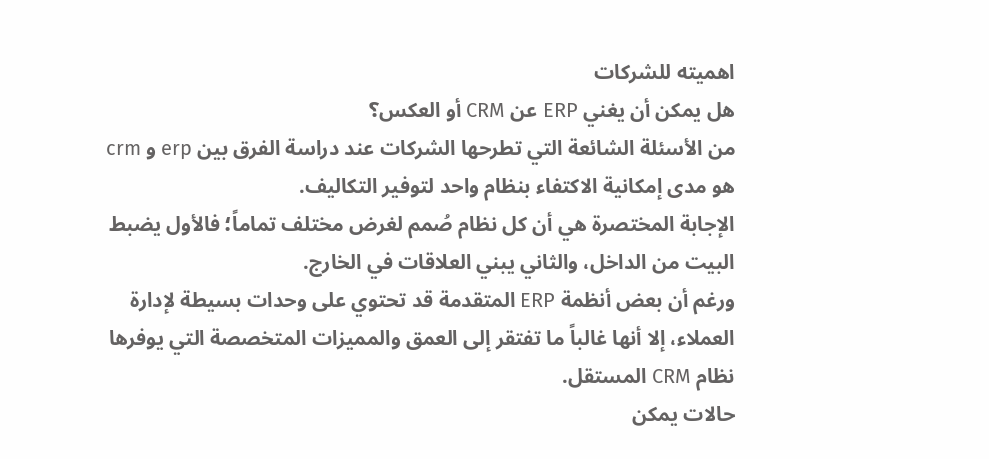اهميته للشركات
هل يمكن أن يغني ERP عن CRM أو العكس؟
من الأسئلة الشائعة التي تطرحها الشركات عند دراسة الفرق بين erp و crm هو مدى إمكانية الاكتفاء بنظام واحد لتوفير التكاليف.
الإجابة المختصرة هي أن كل نظام صُمم لغرض مختلف تماماً؛ فالأول يضبط البيت من الداخل، والثاني يبني العلاقات في الخارج.
ورغم أن بعض أنظمة ERP المتقدمة قد تحتوي على وحدات بسيطة لإدارة العملاء، إلا أنها غالباً ما تفتقر إلى العمق والمميزات المتخصصة التي يوفرها نظام CRM المستقل.
حالات يمكن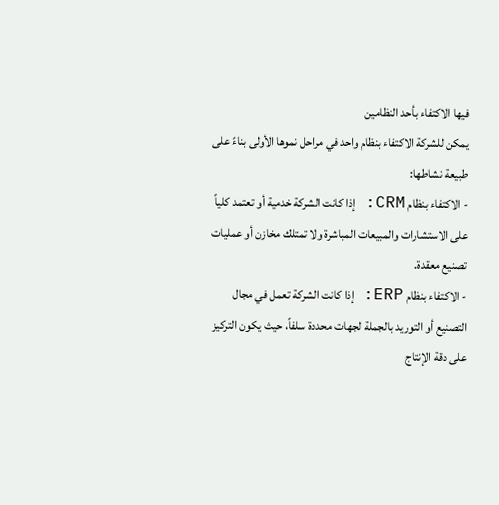فيها الاكتفاء بأحد النظامين
يمكن للشركة الاكتفاء بنظام واحد في مراحل نموها الأولى بناءً على طبيعة نشاطها:
- الاكتفاء بنظام CRM: إذا كانت الشركة خدمية أو تعتمد كلياً على الاستشارات والمبيعات المباشرة ولا تمتلك مخازن أو عمليات تصنيع معقدة.
- الاكتفاء بنظام ERP: إذا كانت الشركة تعمل في مجال التصنيع أو التوريد بالجملة لجهات محددة سلفاً، حيث يكون التركيز على دقة الإنتاج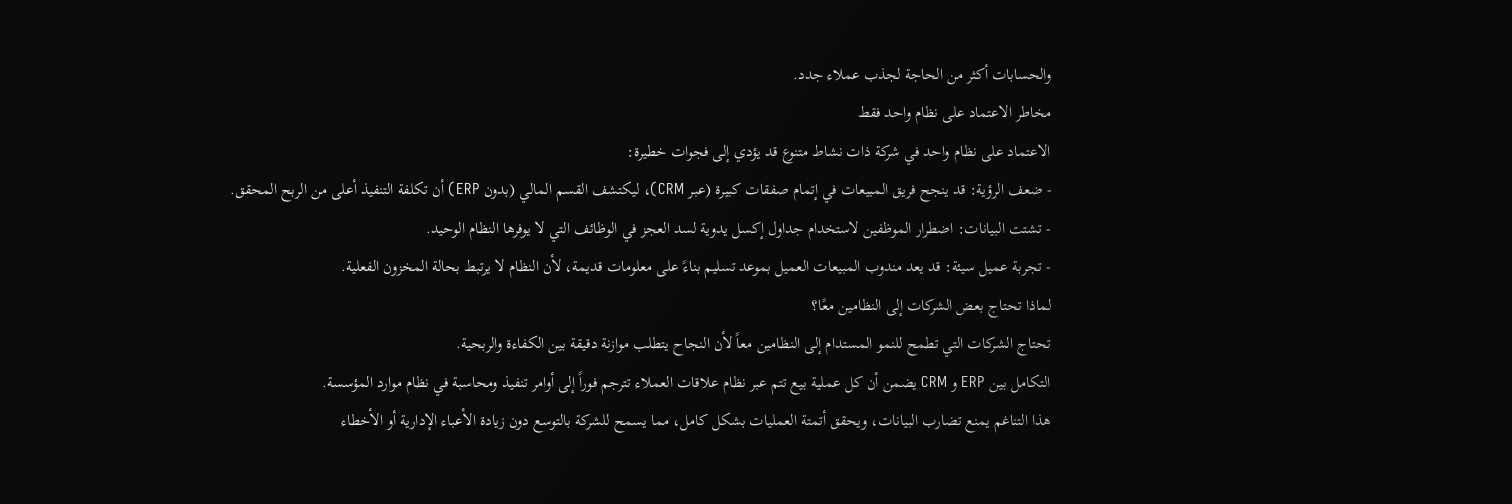والحسابات أكثر من الحاجة لجذب عملاء جدد.
مخاطر الاعتماد على نظام واحد فقط
الاعتماد على نظام واحد في شركة ذات نشاط متنوع قد يؤدي إلى فجوات خطيرة:
- ضعف الرؤية: قد ينجح فريق المبيعات في إتمام صفقات كبيرة (عبر CRM)، ليكتشف القسم المالي (بدون ERP) أن تكلفة التنفيذ أعلى من الربح المحقق.
- تشتت البيانات: اضطرار الموظفين لاستخدام جداول إكسل يدوية لسد العجز في الوظائف التي لا يوفرها النظام الوحيد.
- تجربة عميل سيئة: قد يعد مندوب المبيعات العميل بموعد تسليم بناءً على معلومات قديمة، لأن النظام لا يرتبط بحالة المخزون الفعلية.
لماذا تحتاج بعض الشركات إلى النظامين معًا؟
تحتاج الشركات التي تطمح للنمو المستدام إلى النظامين معاً لأن النجاح يتطلب موازنة دقيقة بين الكفاءة والربحية.
التكامل بين ERP و CRM يضمن أن كل عملية بيع تتم عبر نظام علاقات العملاء تترجم فوراً إلى أوامر تنفيذ ومحاسبة في نظام موارد المؤسسة.
هذا التناغم يمنع تضارب البيانات، ويحقق أتمتة العمليات بشكل كامل، مما يسمح للشركة بالتوسع دون زيادة الأعباء الإدارية أو الأخطاء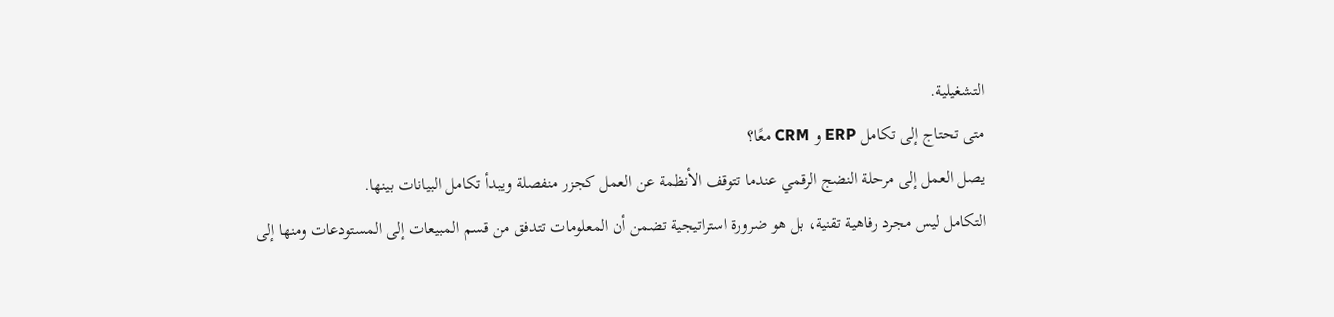التشغيلية.
متى تحتاج إلى تكامل ERP و CRM معًا؟
يصل العمل إلى مرحلة النضج الرقمي عندما تتوقف الأنظمة عن العمل كجزر منفصلة ويبدأ تكامل البيانات بينها.
التكامل ليس مجرد رفاهية تقنية، بل هو ضرورة استراتيجية تضمن أن المعلومات تتدفق من قسم المبيعات إلى المستودعات ومنها إلى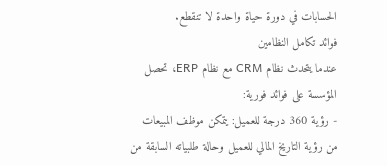الحسابات في دورة حياة واحدة لا تنقطع.
فوائد تكامل النظامين
عندما يتحدث نظام CRM مع نظام ERP، تحصل المؤسسة على فوائد فورية:
- رؤية 360 درجة للعميل: يتمكن موظف المبيعات من رؤية التاريخ المالي للعميل وحالة طلبياته السابقة من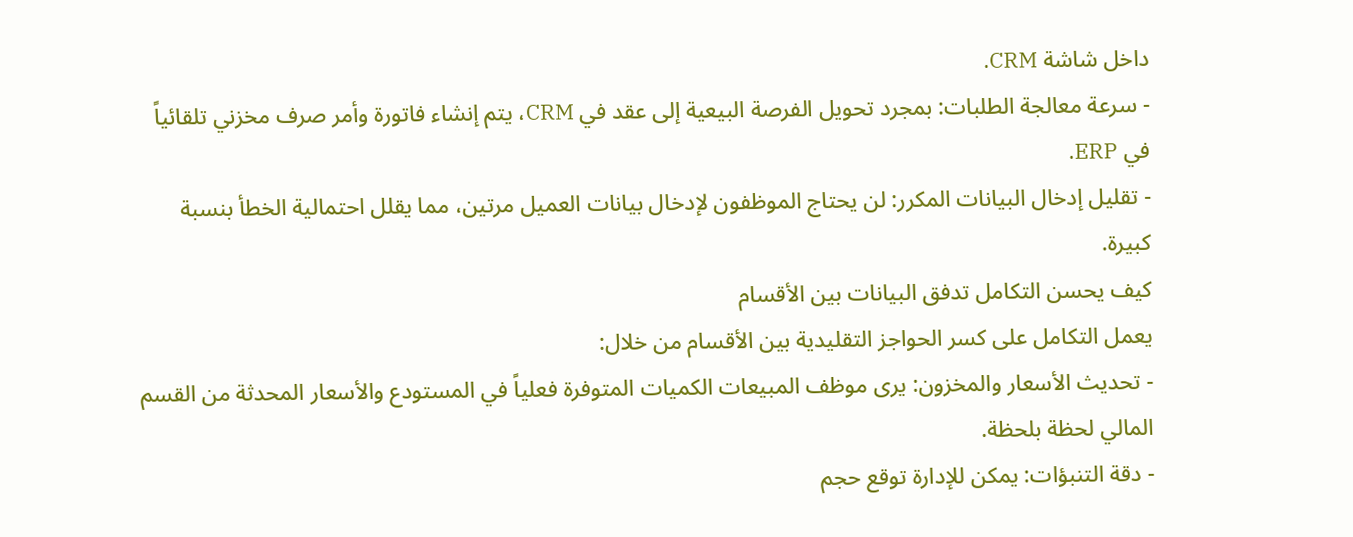داخل شاشة CRM.
- سرعة معالجة الطلبات: بمجرد تحويل الفرصة البيعية إلى عقد في CRM، يتم إنشاء فاتورة وأمر صرف مخزني تلقائياً في ERP.
- تقليل إدخال البيانات المكرر: لن يحتاج الموظفون لإدخال بيانات العميل مرتين، مما يقلل احتمالية الخطأ بنسبة كبيرة.
كيف يحسن التكامل تدفق البيانات بين الأقسام
يعمل التكامل على كسر الحواجز التقليدية بين الأقسام من خلال:
- تحديث الأسعار والمخزون: يرى موظف المبيعات الكميات المتوفرة فعلياً في المستودع والأسعار المحدثة من القسم المالي لحظة بلحظة.
- دقة التنبؤات: يمكن للإدارة توقع حجم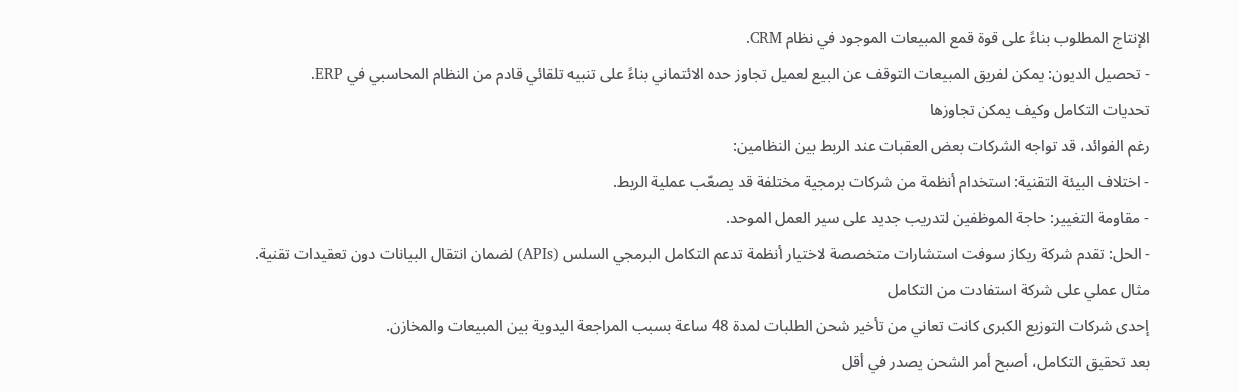الإنتاج المطلوب بناءً على قوة قمع المبيعات الموجود في نظام CRM.
- تحصيل الديون: يمكن لفريق المبيعات التوقف عن البيع لعميل تجاوز حده الائتماني بناءً على تنبيه تلقائي قادم من النظام المحاسبي في ERP.
تحديات التكامل وكيف يمكن تجاوزها
رغم الفوائد، قد تواجه الشركات بعض العقبات عند الربط بين النظامين:
- اختلاف البيئة التقنية: استخدام أنظمة من شركات برمجية مختلفة قد يصعّب عملية الربط.
- مقاومة التغيير: حاجة الموظفين لتدريب جديد على سير العمل الموحد.
- الحل: تقدم شركة ريكاز سوفت استشارات متخصصة لاختيار أنظمة تدعم التكامل البرمجي السلس (APIs) لضمان انتقال البيانات دون تعقيدات تقنية.
مثال عملي على شركة استفادت من التكامل
إحدى شركات التوزيع الكبرى كانت تعاني من تأخير شحن الطلبات لمدة 48 ساعة بسبب المراجعة اليدوية بين المبيعات والمخازن.
بعد تحقيق التكامل، أصبح أمر الشحن يصدر في أقل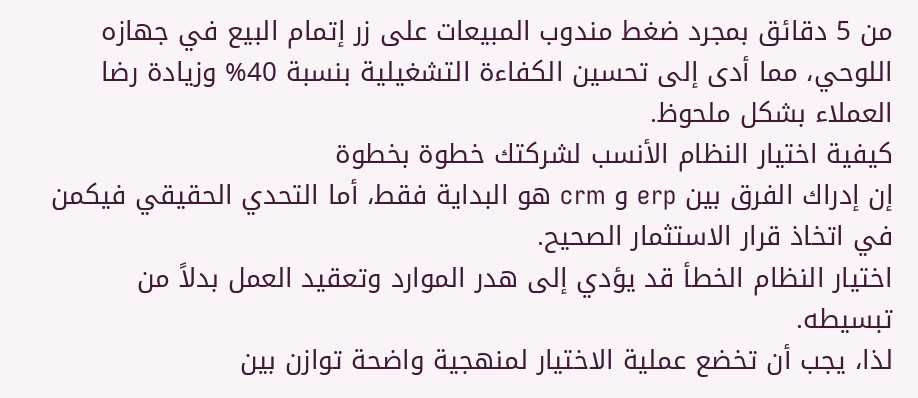من 5 دقائق بمجرد ضغط مندوب المبيعات على زر إتمام البيع في جهازه اللوحي، مما أدى إلى تحسين الكفاءة التشغيلية بنسبة 40% وزيادة رضا العملاء بشكل ملحوظ.
كيفية اختيار النظام الأنسب لشركتك خطوة بخطوة
إن إدراك الفرق بين erp و crm هو البداية فقط، أما التحدي الحقيقي فيكمن في اتخاذ قرار الاستثمار الصحيح.
اختيار النظام الخطأ قد يؤدي إلى هدر الموارد وتعقيد العمل بدلاً من تبسيطه.
لذا، يجب أن تخضع عملية الاختيار لمنهجية واضحة توازن بين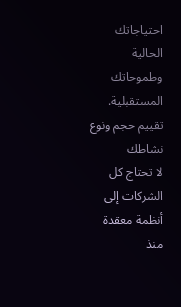احتياجاتك الحالية وطموحاتك المستقبلية.
تقييم حجم ونوع نشاطك
لا تحتاج كل الشركات إلى أنظمة معقدة منذ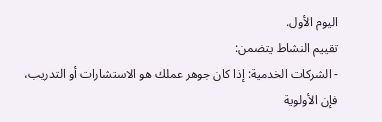اليوم الأول.
تقييم النشاط يتضمن:
- الشركات الخدمية: إذا كان جوهر عملك هو الاستشارات أو التدريب، فإن الأولوية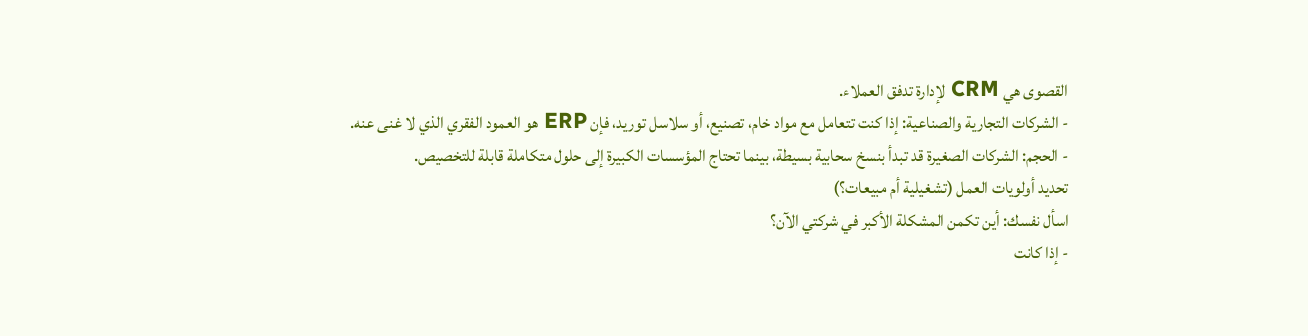القصوى هي CRM لإدارة تدفق العملاء.
- الشركات التجارية والصناعية: إذا كنت تتعامل مع مواد خام، تصنيع، أو سلاسل توريد، فإن ERP هو العمود الفقري الذي لا غنى عنه.
- الحجم: الشركات الصغيرة قد تبدأ بنسخ سحابية بسيطة، بينما تحتاج المؤسسات الكبيرة إلى حلول متكاملة قابلة للتخصيص.
تحديد أولويات العمل (تشغيلية أم مبيعات؟)
اسأل نفسك: أين تكمن المشكلة الأكبر في شركتي الآن؟
- إذا كانت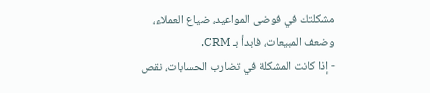مشكلتك في فوضى المواعيد، ضياع العملاء، وضعف المبيعات، فابدأ بـ CRM.
- إذا كانت المشكلة في تضارب الحسابات، نقص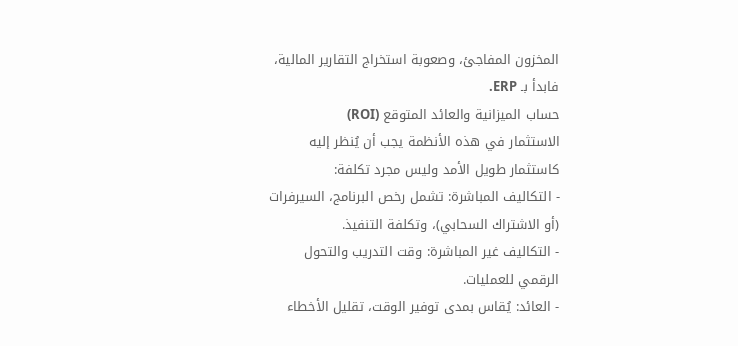المخزون المفاجئ، وصعوبة استخراج التقارير المالية، فابدأ بـ ERP.
حساب الميزانية والعائد المتوقع (ROI)
الاستثمار في هذه الأنظمة يجب أن يُنظر إليه كاستثمار طويل الأمد وليس مجرد تكلفة:
- التكاليف المباشرة: تشمل رخص البرنامج، السيرفرات (أو الاشتراك السحابي)، وتكلفة التنفيذ.
- التكاليف غير المباشرة: وقت التدريب والتحول الرقمي للعمليات.
- العائد: يُقاس بمدى توفير الوقت، تقليل الأخطاء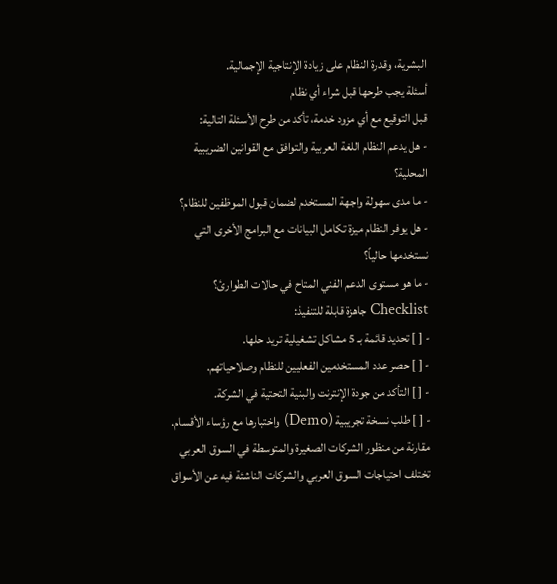البشرية، وقدرة النظام على زيادة الإنتاجية الإجمالية.
أسئلة يجب طرحها قبل شراء أي نظام
قبل التوقيع مع أي مزود خدمة، تأكد من طرح الأسئلة التالية:
- هل يدعم النظام اللغة العربية والتوافق مع القوانين الضريبية المحلية؟
- ما مدى سهولة واجهة المستخدم لضمان قبول الموظفين للنظام؟
- هل يوفر النظام ميزة تكامل البيانات مع البرامج الأخرى التي نستخدمها حالياً؟
- ما هو مستوى الدعم الفني المتاح في حالات الطوارئ؟
Checklist جاهزة قابلة للتنفيذ:
- [ ] تحديد قائمة بـ 5 مشاكل تشغيلية تريد حلها.
- [ ] حصر عدد المستخدمين الفعليين للنظام وصلاحياتهم.
- [ ] التأكد من جودة الإنترنت والبنية التحتية في الشركة.
- [ ] طلب نسخة تجريبية (Demo) واختبارها مع رؤساء الأقسام.
مقارنة من منظور الشركات الصغيرة والمتوسطة في السوق العربي
تختلف احتياجات السوق العربي والشركات الناشئة فيه عن الأسواق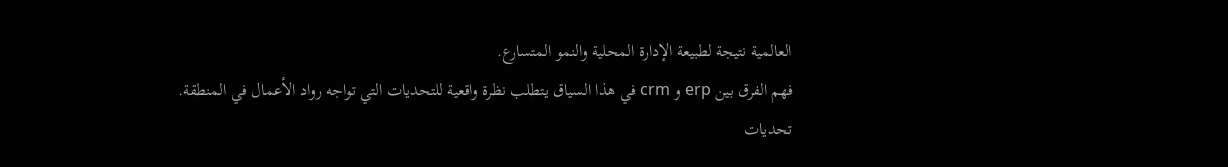العالمية نتيجة لطبيعة الإدارة المحلية والنمو المتسارع.
فهم الفرق بين erp و crm في هذا السياق يتطلب نظرة واقعية للتحديات التي تواجه رواد الأعمال في المنطقة.
تحديات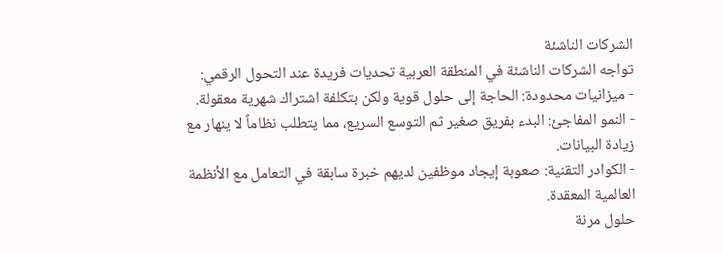الشركات الناشئة
تواجه الشركات الناشئة في المنطقة العربية تحديات فريدة عند التحول الرقمي:
- ميزانيات محدودة: الحاجة إلى حلول قوية ولكن بتكلفة اشتراك شهرية معقولة.
- النمو المفاجئ: البدء بفريق صغير ثم التوسع السريع، مما يتطلب نظاماً لا ينهار مع زيادة البيانات.
- الكوادر التقنية: صعوبة إيجاد موظفين لديهم خبرة سابقة في التعامل مع الأنظمة العالمية المعقدة.
حلول مرنة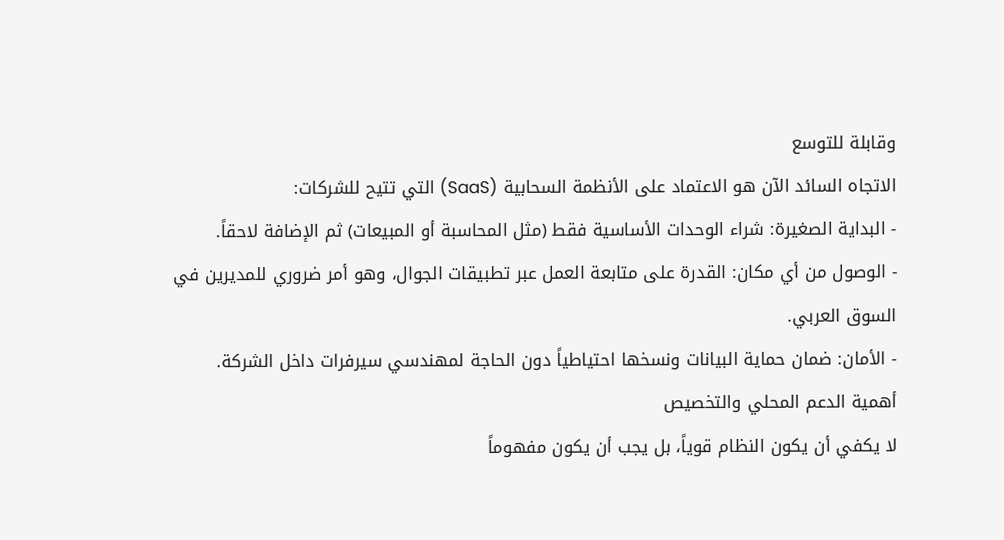وقابلة للتوسع
الاتجاه السائد الآن هو الاعتماد على الأنظمة السحابية (SaaS) التي تتيح للشركات:
- البداية الصغيرة: شراء الوحدات الأساسية فقط (مثل المحاسبة أو المبيعات) ثم الإضافة لاحقاً.
- الوصول من أي مكان: القدرة على متابعة العمل عبر تطبيقات الجوال، وهو أمر ضروري للمديرين في السوق العربي.
- الأمان: ضمان حماية البيانات ونسخها احتياطياً دون الحاجة لمهندسي سيرفرات داخل الشركة.
أهمية الدعم المحلي والتخصيص
لا يكفي أن يكون النظام قوياً، بل يجب أن يكون مفهوماً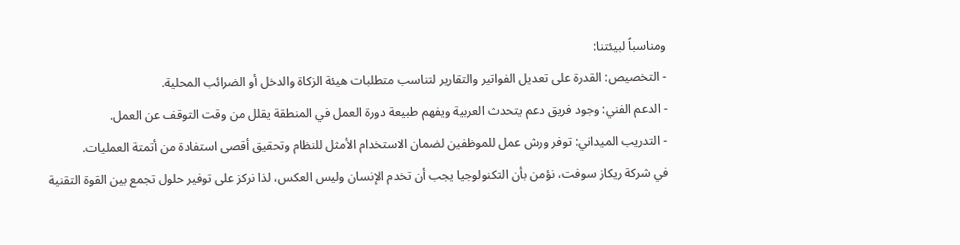ومناسباً لبيئتنا:
- التخصيص: القدرة على تعديل الفواتير والتقارير لتناسب متطلبات هيئة الزكاة والدخل أو الضرائب المحلية.
- الدعم الفني: وجود فريق دعم يتحدث العربية ويفهم طبيعة دورة العمل في المنطقة يقلل من وقت التوقف عن العمل.
- التدريب الميداني: توفر ورش عمل للموظفين لضمان الاستخدام الأمثل للنظام وتحقيق أقصى استفادة من أتمتة العمليات.
في شركة ريكاز سوفت، نؤمن بأن التكنولوجيا يجب أن تخدم الإنسان وليس العكس، لذا نركز على توفير حلول تجمع بين القوة التقنية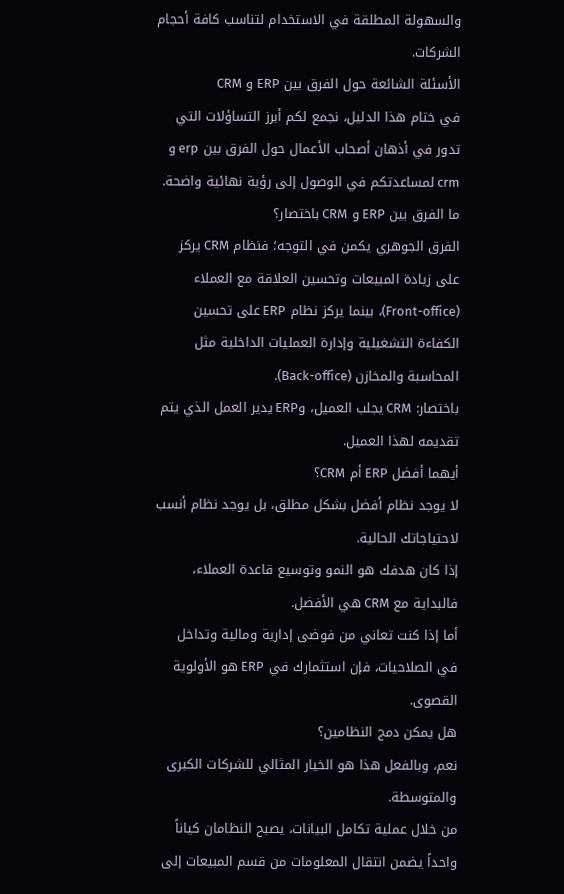والسهولة المطلقة في الاستخدام لتناسب كافة أحجام الشركات.
الأسئلة الشائعة حول الفرق بين ERP و CRM
في ختام هذا الدليل، نجمع لكم أبرز التساؤلات التي تدور في أذهان أصحاب الأعمال حول الفرق بين erp و crm لمساعدتكم في الوصول إلى رؤية نهائية واضحة.
ما الفرق بين ERP و CRM باختصار؟
الفرق الجوهري يكمن في التوجه؛ فنظام CRM يركز على زيادة المبيعات وتحسين العلاقة مع العملاء (Front-office)، بينما يركز نظام ERP على تحسين الكفاءة التشغيلية وإدارة العمليات الداخلية مثل المحاسبة والمخازن (Back-office).
باختصار: CRM يجلب العميل، وERP يدير العمل الذي يتم تقديمه لهذا العميل.
أيهما أفضل ERP أم CRM؟
لا يوجد نظام أفضل بشكل مطلق، بل يوجد نظام أنسب لاحتياجاتك الحالية.
إذا كان هدفك هو النمو وتوسيع قاعدة العملاء، فالبداية مع CRM هي الأفضل.
أما إذا كنت تعاني من فوضى إدارية ومالية وتداخل في الصلاحيات، فإن استثمارك في ERP هو الأولوية القصوى.
هل يمكن دمج النظامين؟
نعم، وبالفعل هذا هو الخيار المثالي للشركات الكبرى والمتوسطة.
من خلال عملية تكامل البيانات، يصبح النظامان كياناً واحداً يضمن انتقال المعلومات من قسم المبيعات إلى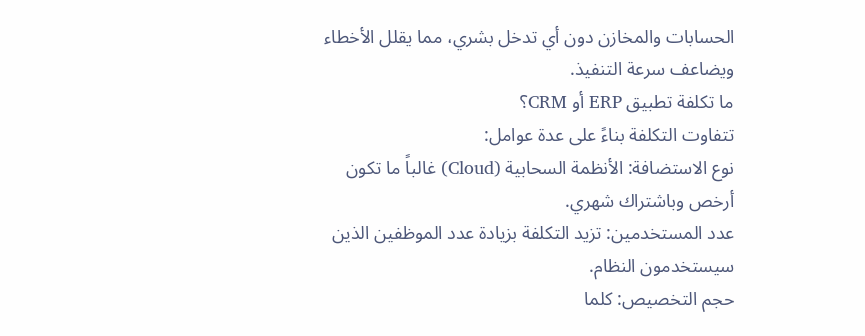الحسابات والمخازن دون أي تدخل بشري، مما يقلل الأخطاء ويضاعف سرعة التنفيذ.
ما تكلفة تطبيق ERP أو CRM؟
تتفاوت التكلفة بناءً على عدة عوامل:
نوع الاستضافة: الأنظمة السحابية (Cloud) غالباً ما تكون أرخص وباشتراك شهري.
عدد المستخدمين: تزيد التكلفة بزيادة عدد الموظفين الذين سيستخدمون النظام.
حجم التخصيص: كلما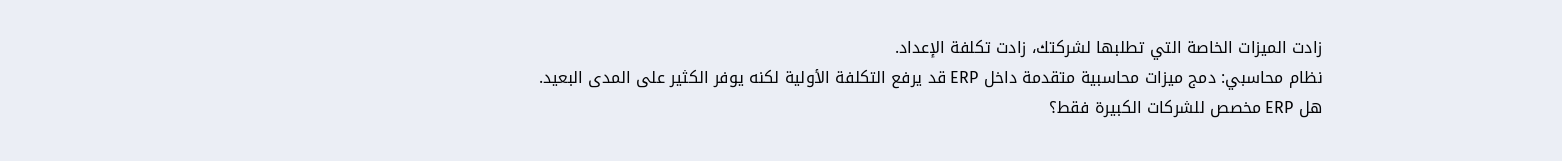زادت الميزات الخاصة التي تطلبها لشركتك، زادت تكلفة الإعداد.
نظام محاسبي: دمج ميزات محاسبية متقدمة داخل ERP قد يرفع التكلفة الأولية لكنه يوفر الكثير على المدى البعيد.
هل ERP مخصص للشركات الكبيرة فقط؟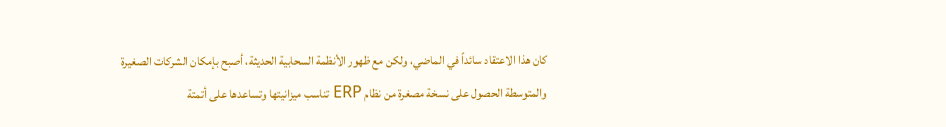كان هذا الاعتقاد سائداً في الماضي، ولكن مع ظهور الأنظمة السحابية الحديثة، أصبح بإمكان الشركات الصغيرة والمتوسطة الحصول على نسخة مصغرة من نظام ERP تناسب ميزانيتها وتساعدها على أتمتة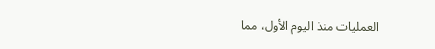العمليات منذ اليوم الأول، مما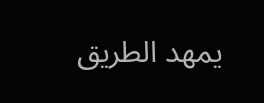يمهد الطريق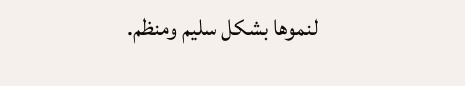لنموها بشكل سليم ومنظم.